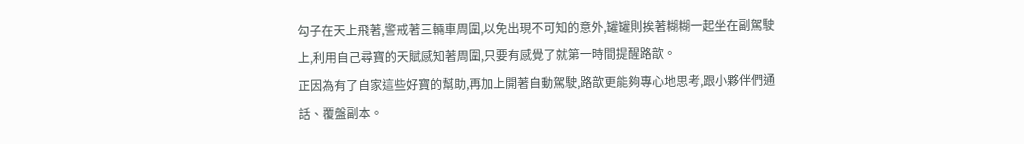勾子在天上飛著,警戒著三輛車周圍,以免出現不可知的意外,罐罐則挨著糊糊一起坐在副駕駛上,利用自己尋寶的天賦感知著周圍,只要有感覺了就第一時間提醒路歆。
正因為有了自家這些好寶的幫助,再加上開著自動駕駛,路歆更能夠專心地思考,跟小夥伴們通話、覆盤副本。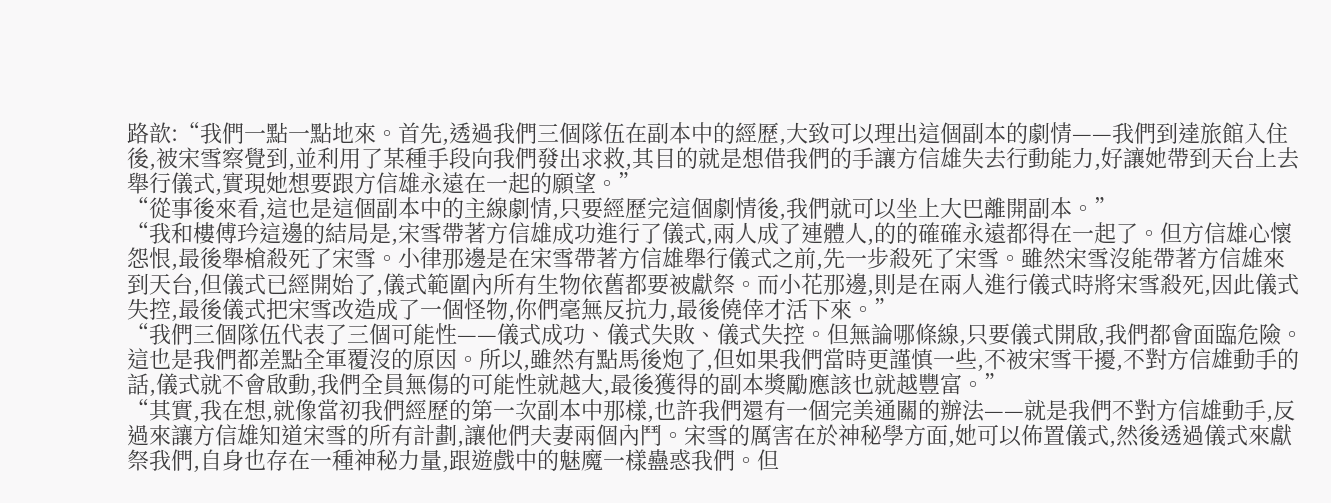路歆:“我們一點一點地來。首先,透過我們三個隊伍在副本中的經歷,大致可以理出這個副本的劇情——我們到達旅館入住後,被宋雪察覺到,並利用了某種手段向我們發出求救,其目的就是想借我們的手讓方信雄失去行動能力,好讓她帶到天台上去舉行儀式,實現她想要跟方信雄永遠在一起的願望。”
“從事後來看,這也是這個副本中的主線劇情,只要經歷完這個劇情後,我們就可以坐上大巴離開副本。”
“我和樓傅玪這邊的結局是,宋雪帶著方信雄成功進行了儀式,兩人成了連體人,的的確確永遠都得在一起了。但方信雄心懷怨恨,最後舉槍殺死了宋雪。小律那邊是在宋雪帶著方信雄舉行儀式之前,先一步殺死了宋雪。雖然宋雪沒能帶著方信雄來到天台,但儀式已經開始了,儀式範圍內所有生物依舊都要被獻祭。而小花那邊,則是在兩人進行儀式時將宋雪殺死,因此儀式失控,最後儀式把宋雪改造成了一個怪物,你們毫無反抗力,最後僥倖才活下來。”
“我們三個隊伍代表了三個可能性——儀式成功、儀式失敗、儀式失控。但無論哪條線,只要儀式開啟,我們都會面臨危險。這也是我們都差點全軍覆沒的原因。所以,雖然有點馬後炮了,但如果我們當時更謹慎一些,不被宋雪干擾,不對方信雄動手的話,儀式就不會啟動,我們全員無傷的可能性就越大,最後獲得的副本獎勵應該也就越豐富。”
“其實,我在想,就像當初我們經歷的第一次副本中那樣,也許我們還有一個完美通關的辦法——就是我們不對方信雄動手,反過來讓方信雄知道宋雪的所有計劃,讓他們夫妻兩個內鬥。宋雪的厲害在於神秘學方面,她可以佈置儀式,然後透過儀式來獻祭我們,自身也存在一種神秘力量,跟遊戲中的魅魔一樣蠱惑我們。但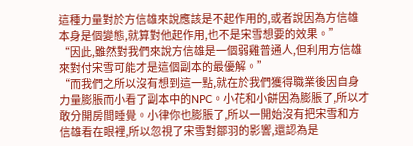這種力量對於方信雄來說應該是不起作用的,或者說因為方信雄本身是個變態,就算對他起作用,也不是宋雪想要的效果。”
“因此,雖然對我們來說方信雄是一個弱雞普通人,但利用方信雄來對付宋雪可能才是這個副本的最優解。”
“而我們之所以沒有想到這一點,就在於我們獲得職業後因自身力量膨脹而小看了副本中的NPC。小花和小餅因為膨脹了,所以才敢分開房間睡覺。小律你也膨脹了,所以一開始沒有把宋雪和方信雄看在眼裡,所以忽視了宋雪對鄒羽的影響,還認為是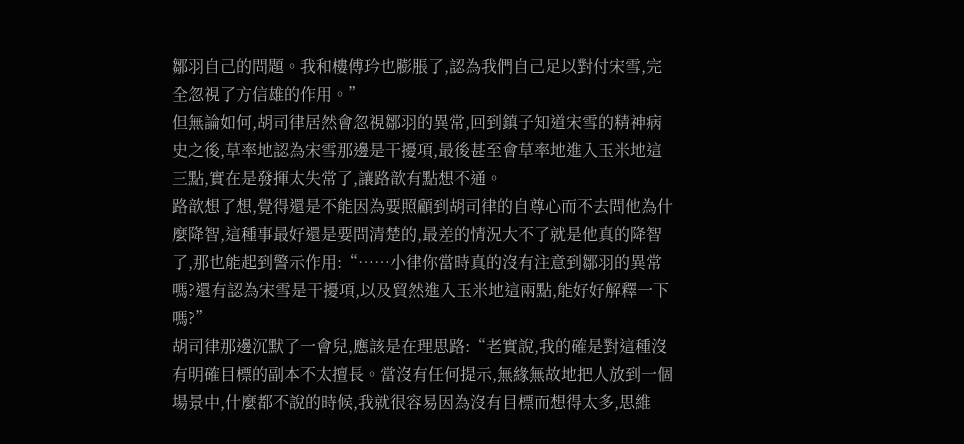鄒羽自己的問題。我和樓傅玪也膨脹了,認為我們自己足以對付宋雪,完全忽視了方信雄的作用。”
但無論如何,胡司律居然會忽視鄒羽的異常,回到鎮子知道宋雪的精神病史之後,草率地認為宋雪那邊是干擾項,最後甚至會草率地進入玉米地這三點,實在是發揮太失常了,讓路歆有點想不通。
路歆想了想,覺得還是不能因為要照顧到胡司律的自尊心而不去問他為什麼降智,這種事最好還是要問清楚的,最差的情況大不了就是他真的降智了,那也能起到警示作用:“……小律你當時真的沒有注意到鄒羽的異常嗎?還有認為宋雪是干擾項,以及貿然進入玉米地這兩點,能好好解釋一下嗎?”
胡司律那邊沉默了一會兒,應該是在理思路:“老實說,我的確是對這種沒有明確目標的副本不太擅長。當沒有任何提示,無緣無故地把人放到一個場景中,什麼都不說的時候,我就很容易因為沒有目標而想得太多,思維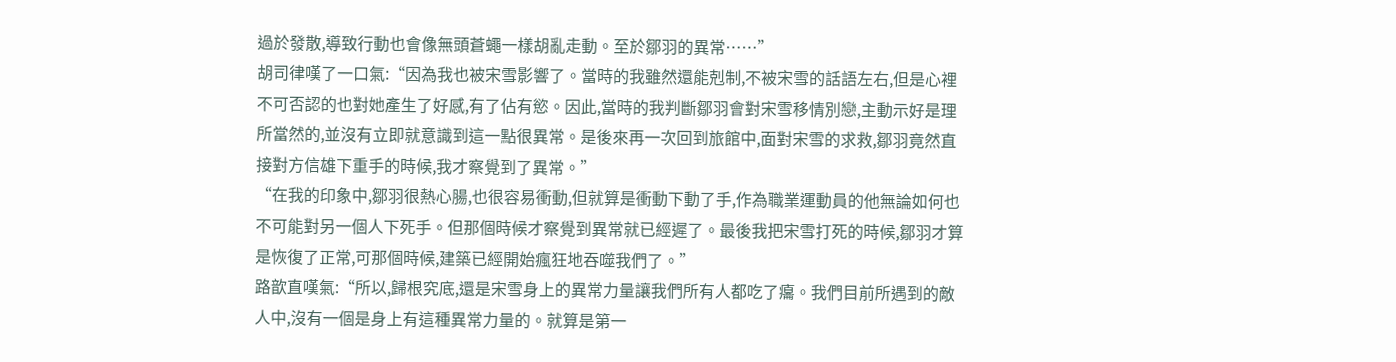過於發散,導致行動也會像無頭蒼蠅一樣胡亂走動。至於鄒羽的異常……”
胡司律嘆了一口氣:“因為我也被宋雪影響了。當時的我雖然還能剋制,不被宋雪的話語左右,但是心裡不可否認的也對她產生了好感,有了佔有慾。因此,當時的我判斷鄒羽會對宋雪移情別戀,主動示好是理所當然的,並沒有立即就意識到這一點很異常。是後來再一次回到旅館中,面對宋雪的求救,鄒羽竟然直接對方信雄下重手的時候,我才察覺到了異常。”
“在我的印象中,鄒羽很熱心腸,也很容易衝動,但就算是衝動下動了手,作為職業運動員的他無論如何也不可能對另一個人下死手。但那個時候才察覺到異常就已經遲了。最後我把宋雪打死的時候,鄒羽才算是恢復了正常,可那個時候,建築已經開始瘋狂地吞噬我們了。”
路歆直嘆氣:“所以,歸根究底,還是宋雪身上的異常力量讓我們所有人都吃了癟。我們目前所遇到的敵人中,沒有一個是身上有這種異常力量的。就算是第一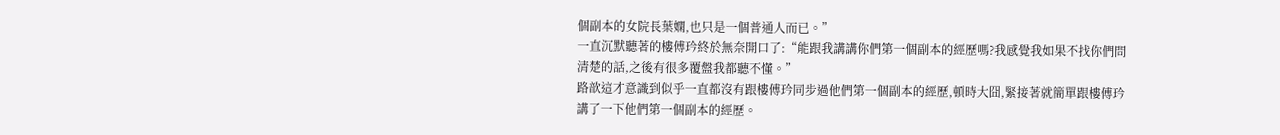個副本的女院長葉嫻,也只是一個普通人而已。”
一直沉默聽著的樓傅玪終於無奈開口了:“能跟我講講你們第一個副本的經歷嗎?我感覺我如果不找你們問清楚的話,之後有很多覆盤我都聽不懂。”
路歆這才意識到似乎一直都沒有跟樓傅玪同步過他們第一個副本的經歷,頓時大囧,緊接著就簡單跟樓傅玪講了一下他們第一個副本的經歷。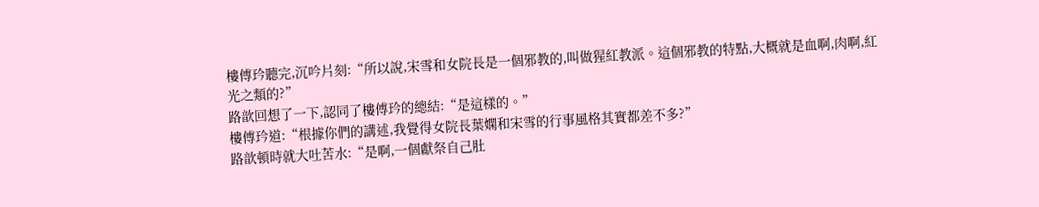樓傅玪聽完,沉吟片刻:“所以說,宋雪和女院長是一個邪教的,叫做猩紅教派。這個邪教的特點,大概就是血啊,肉啊,紅光之類的?”
路歆回想了一下,認同了樓傅玪的總結:“是這樣的。”
樓傅玪道:“根據你們的講述,我覺得女院長葉嫻和宋雪的行事風格其實都差不多?”
路歆頓時就大吐苦水:“是啊,一個獻祭自己肚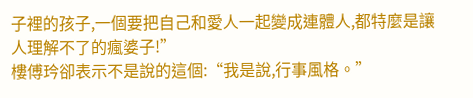子裡的孩子,一個要把自己和愛人一起變成連體人,都特麼是讓人理解不了的瘋婆子!”
樓傅玪卻表示不是說的這個:“我是說,行事風格。”